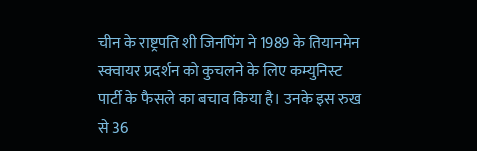चीन के राष्ट्रपति शी जिनपिंग ने 1989 के तियानमेन स्क्वायर प्रदर्शन को कुचलने के लिए कम्युनिस्ट पार्टी के फैसले का बचाव किया है। उनके इस रुख से 36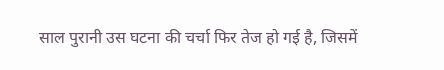साल पुरानी उस घटना की चर्चा फिर तेज हो गई है, जिसमें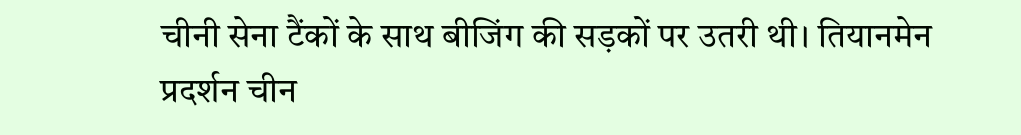चीनी सेना टैंकों के साथ बीजिंग की सड़कों पर उतरी थी। तियानमेन प्रदर्शन चीन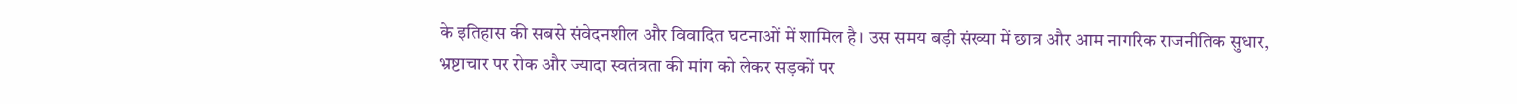के इतिहास की सबसे संवेदनशील और विवादित घटनाओं में शामिल है। उस समय बड़ी संख्या में छात्र और आम नागरिक राजनीतिक सुधार, भ्रष्टाचार पर रोक और ज्यादा स्वतंत्रता की मांग को लेकर सड़कों पर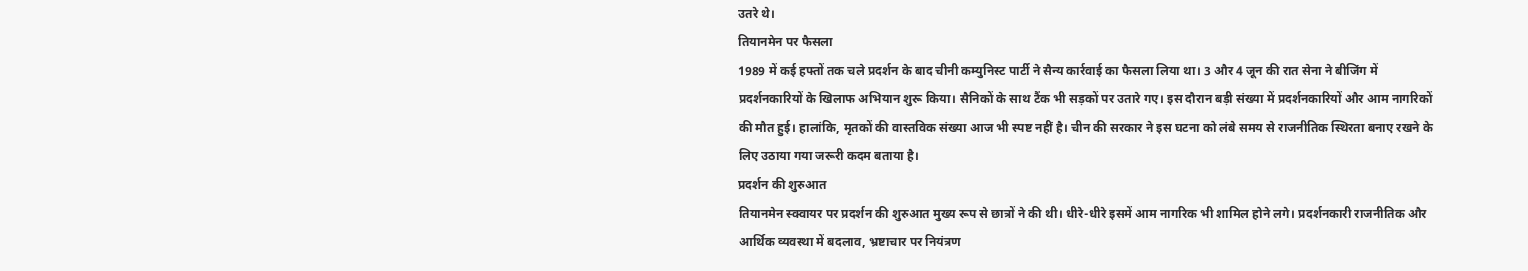उतरे थे।
तियानमेन पर फैसला
1989 में कई हफ्तों तक चले प्रदर्शन के बाद चीनी कम्युनिस्ट पार्टी ने सैन्य कार्रवाई का फैसला लिया था। 3 और 4 जून की रात सेना ने बीजिंग में प्रदर्शनकारियों के खिलाफ अभियान शुरू किया। सैनिकों के साथ टैंक भी सड़कों पर उतारे गए। इस दौरान बड़ी संख्या में प्रदर्शनकारियों और आम नागरिकों की मौत हुई। हालांकि, मृतकों की वास्तविक संख्या आज भी स्पष्ट नहीं है। चीन की सरकार ने इस घटना को लंबे समय से राजनीतिक स्थिरता बनाए रखने के लिए उठाया गया जरूरी कदम बताया है।
प्रदर्शन की शुरुआत
तियानमेन स्क्वायर पर प्रदर्शन की शुरुआत मुख्य रूप से छात्रों ने की थी। धीरे-धीरे इसमें आम नागरिक भी शामिल होने लगे। प्रदर्शनकारी राजनीतिक और आर्थिक व्यवस्था में बदलाव, भ्रष्टाचार पर नियंत्रण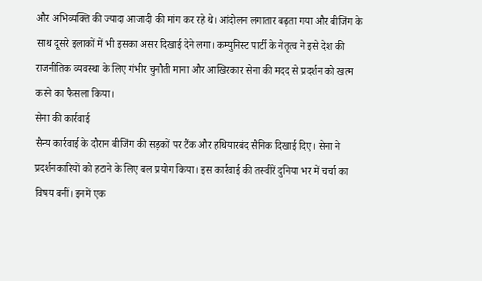और अभिव्यक्ति की ज्यादा आजादी की मांग कर रहे थे। आंदोलन लगातार बढ़ता गया और बीजिंग के साथ दूसरे इलाकों में भी इसका असर दिखाई देने लगा। कम्युनिस्ट पार्टी के नेतृत्व ने इसे देश की राजनीतिक व्यवस्था के लिए गंभीर चुनौती माना और आखिरकार सेना की मदद से प्रदर्शन को खत्म करने का फैसला किया।
सेना की कार्रवाई
सैन्य कार्रवाई के दौरान बीजिंग की सड़कों पर टैंक और हथियारबंद सैनिक दिखाई दिए। सेना ने प्रदर्शनकारियों को हटाने के लिए बल प्रयोग किया। इस कार्रवाई की तस्वीरें दुनिया भर में चर्चा का विषय बनीं। इनमें एक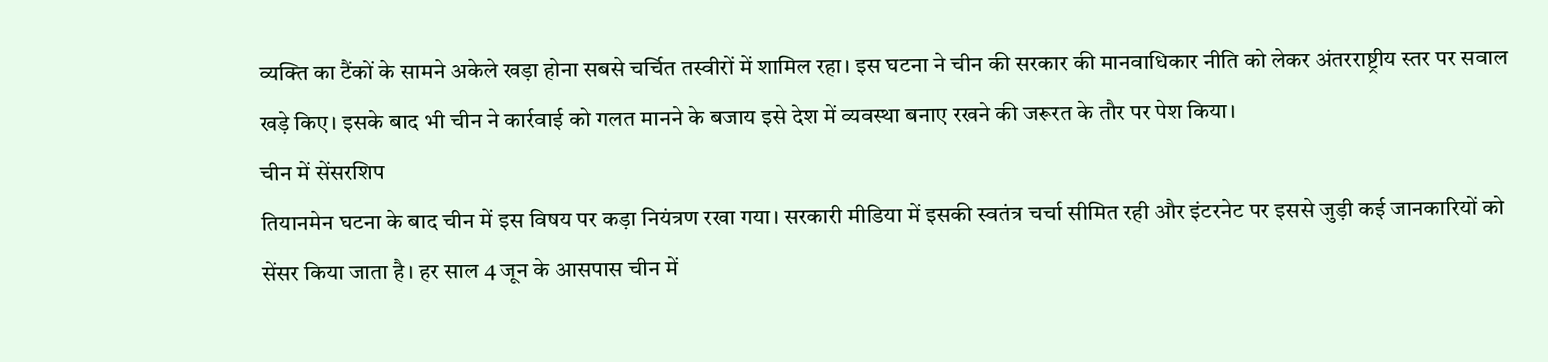व्यक्ति का टैंकों के सामने अकेले खड़ा होना सबसे चर्चित तस्वीरों में शामिल रहा। इस घटना ने चीन की सरकार की मानवाधिकार नीति को लेकर अंतरराष्ट्रीय स्तर पर सवाल खड़े किए। इसके बाद भी चीन ने कार्रवाई को गलत मानने के बजाय इसे देश में व्यवस्था बनाए रखने की जरूरत के तौर पर पेश किया।
चीन में सेंसरशिप
तियानमेन घटना के बाद चीन में इस विषय पर कड़ा नियंत्रण रखा गया। सरकारी मीडिया में इसकी स्वतंत्र चर्चा सीमित रही और इंटरनेट पर इससे जुड़ी कई जानकारियों को सेंसर किया जाता है। हर साल 4 जून के आसपास चीन में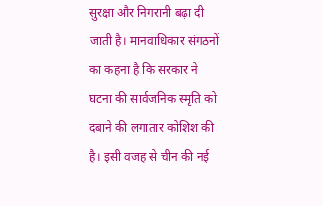सुरक्षा और निगरानी बढ़ा दी जाती है। मानवाधिकार संगठनों का कहना है कि सरकार ने घटना की सार्वजनिक स्मृति को दबाने की लगातार कोशिश की है। इसी वजह से चीन की नई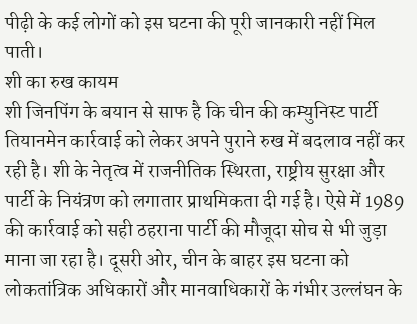पीढ़ी के कई लोगों को इस घटना की पूरी जानकारी नहीं मिल पाती।
शी का रुख कायम
शी जिनपिंग के बयान से साफ है कि चीन की कम्युनिस्ट पार्टी तियानमेन कार्रवाई को लेकर अपने पुराने रुख में बदलाव नहीं कर रही है। शी के नेतृत्व में राजनीतिक स्थिरता, राष्ट्रीय सुरक्षा और पार्टी के नियंत्रण को लगातार प्राथमिकता दी गई है। ऐसे में 1989 की कार्रवाई को सही ठहराना पार्टी की मौजूदा सोच से भी जुड़ा माना जा रहा है। दूसरी ओर, चीन के बाहर इस घटना को लोकतांत्रिक अधिकारों और मानवाधिकारों के गंभीर उल्लंघन के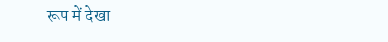रूप में देखा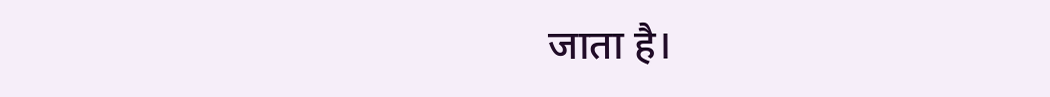जाता है।